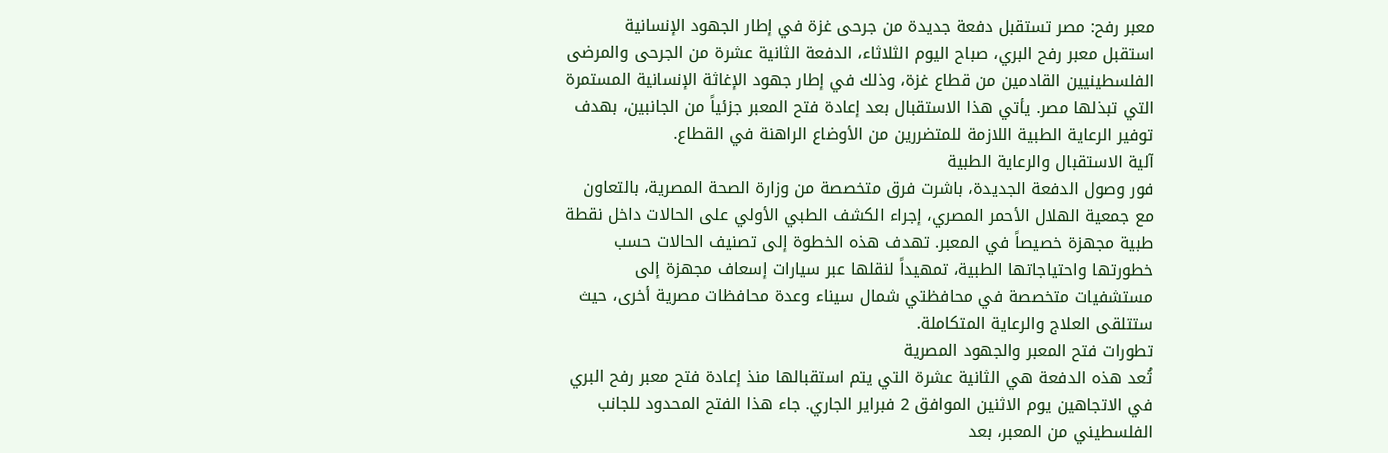معبر رفح: مصر تستقبل دفعة جديدة من جرحى غزة في إطار الجهود الإنسانية
استقبل معبر رفح البري، صباح اليوم الثلاثاء، الدفعة الثانية عشرة من الجرحى والمرضى الفلسطينيين القادمين من قطاع غزة، وذلك في إطار جهود الإغاثة الإنسانية المستمرة التي تبذلها مصر. يأتي هذا الاستقبال بعد إعادة فتح المعبر جزئياً من الجانبين، بهدف توفير الرعاية الطبية اللازمة للمتضررين من الأوضاع الراهنة في القطاع.
آلية الاستقبال والرعاية الطبية
فور وصول الدفعة الجديدة، باشرت فرق متخصصة من وزارة الصحة المصرية، بالتعاون مع جمعية الهلال الأحمر المصري، إجراء الكشف الطبي الأولي على الحالات داخل نقطة طبية مجهزة خصيصاً في المعبر. تهدف هذه الخطوة إلى تصنيف الحالات حسب خطورتها واحتياجاتها الطبية، تمهيداً لنقلها عبر سيارات إسعاف مجهزة إلى مستشفيات متخصصة في محافظتي شمال سيناء وعدة محافظات مصرية أخرى، حيث ستتلقى العلاج والرعاية المتكاملة.
تطورات فتح المعبر والجهود المصرية
تُعد هذه الدفعة هي الثانية عشرة التي يتم استقبالها منذ إعادة فتح معبر رفح البري في الاتجاهين يوم الاثنين الموافق 2 فبراير الجاري. جاء هذا الفتح المحدود للجانب الفلسطيني من المعبر، بعد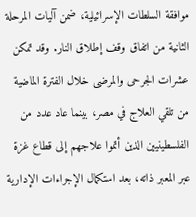موافقة السلطات الإسرائيلية، ضمن آليات المرحلة الثانية من اتفاق وقف إطلاق النار. وقد تمكن عشرات الجرحى والمرضى خلال الفترة الماضية من تلقي العلاج في مصر، بينما عاد عدد من الفلسطينيين الذين أتموا علاجهم إلى قطاع غزة عبر المعبر ذاته، بعد استكمال الإجراءات الإدارية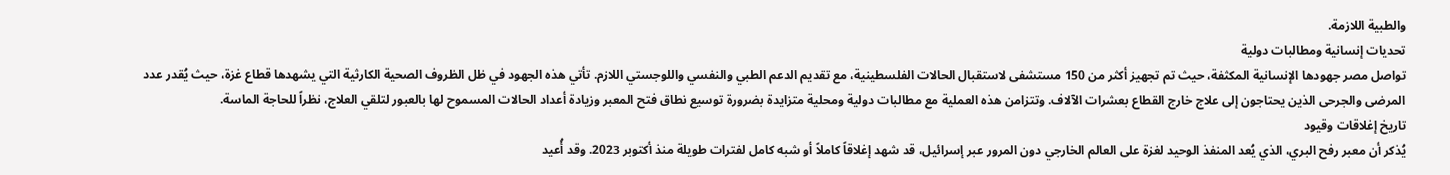والطبية اللازمة.
تحديات إنسانية ومطالبات دولية
تواصل مصر جهودها الإنسانية المكثفة، حيث تم تجهيز أكثر من 150 مستشفى لاستقبال الحالات الفلسطينية، مع تقديم الدعم الطبي والنفسي واللوجستي اللازم. تأتي هذه الجهود في ظل الظروف الصحية الكارثية التي يشهدها قطاع غزة، حيث يُقدر عدد المرضى والجرحى الذين يحتاجون إلى علاج خارج القطاع بعشرات الآلاف. وتتزامن هذه العملية مع مطالبات دولية ومحلية متزايدة بضرورة توسيع نطاق فتح المعبر وزيادة أعداد الحالات المسموح لها بالعبور لتلقي العلاج، نظراً للحاجة الماسة.
تاريخ إغلاقات وقيود
يُذكر أن معبر رفح البري، الذي يُعد المنفذ الوحيد لغزة على العالم الخارجي دون المرور عبر إسرائيل، قد شهد إغلاقاً كاملاً أو شبه كامل لفترات طويلة منذ أكتوبر 2023. وقد أُعيد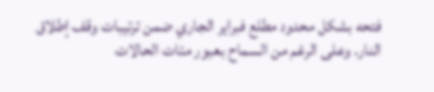فتحه بشكل محدود مطلع فبراير الجاري ضمن ترتيبات وقف إطلاق النار. وعلى الرغم من السماح بعبور مئات الحالات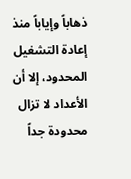ذهاباً وإياباً منذ إعادة التشغيل المحدود، إلا أن الأعداد لا تزال محدودة جداً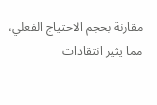مقارنة بحجم الاحتياج الفعلي، مما يثير انتقادات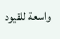واسعة للقيود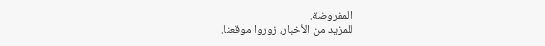المفروضة.
للمزيد من الأخبار، زوروا موقعنا.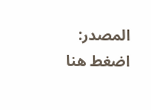المصدر: اضغط هنا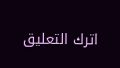اترك التعليق